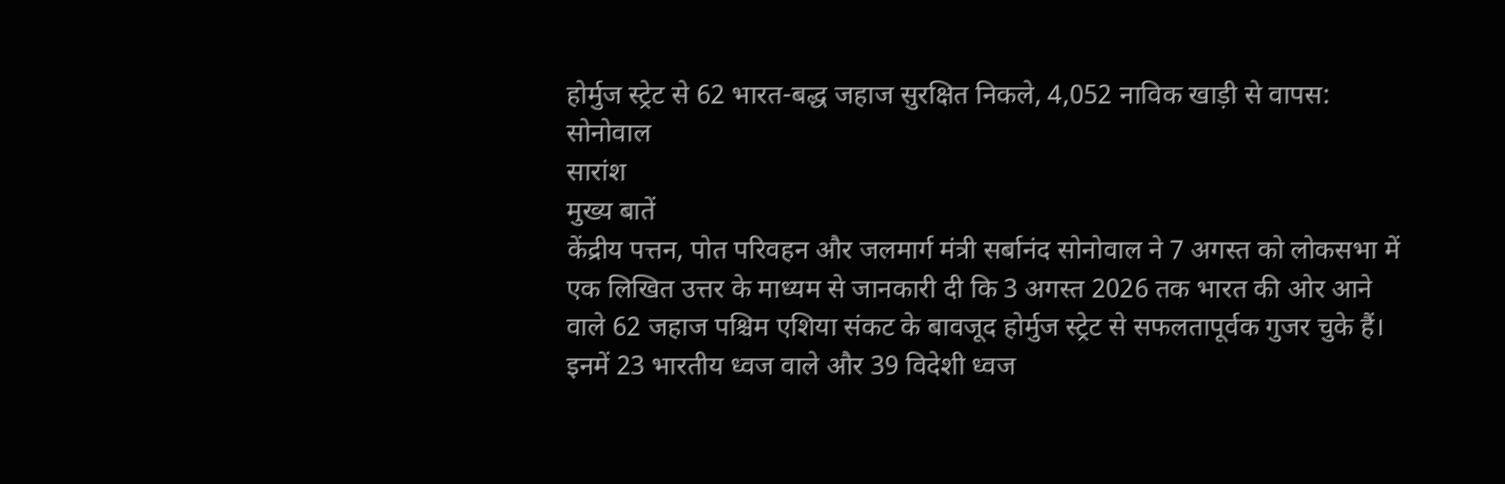होर्मुज स्ट्रेट से 62 भारत-बद्ध जहाज सुरक्षित निकले, 4,052 नाविक खाड़ी से वापस: सोनोवाल
सारांश
मुख्य बातें
केंद्रीय पत्तन, पोत परिवहन और जलमार्ग मंत्री सर्बानंद सोनोवाल ने 7 अगस्त को लोकसभा में एक लिखित उत्तर के माध्यम से जानकारी दी कि 3 अगस्त 2026 तक भारत की ओर आने वाले 62 जहाज पश्चिम एशिया संकट के बावजूद होर्मुज स्ट्रेट से सफलतापूर्वक गुजर चुके हैं। इनमें 23 भारतीय ध्वज वाले और 39 विदेशी ध्वज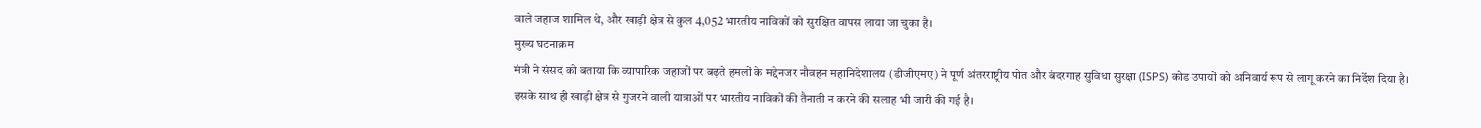वाले जहाज शामिल थे, और खाड़ी क्षेत्र से कुल 4,052 भारतीय नाविकों को सुरक्षित वापस लाया जा चुका है।
मुख्य घटनाक्रम
मंत्री ने संसद को बताया कि व्यापारिक जहाजों पर बढ़ते हमलों के मद्देनजर नौवहन महानिदेशालय (डीजीएमए) ने पूर्ण अंतरराष्ट्रीय पोत और बंदरगाह सुविधा सुरक्षा (ISPS) कोड उपायों को अनिवार्य रूप से लागू करने का निर्देश दिया है। इसके साथ ही खाड़ी क्षेत्र से गुजरने वाली यात्राओं पर भारतीय नाविकों की तैनाती न करने की सलाह भी जारी की गई है।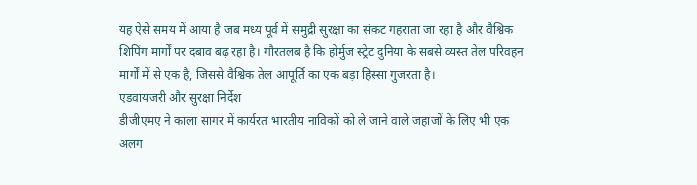यह ऐसे समय में आया है जब मध्य पूर्व में समुद्री सुरक्षा का संकट गहराता जा रहा है और वैश्विक शिपिंग मार्गों पर दबाव बढ़ रहा है। गौरतलब है कि होर्मुज स्ट्रेट दुनिया के सबसे व्यस्त तेल परिवहन मार्गों में से एक है, जिससे वैश्विक तेल आपूर्ति का एक बड़ा हिस्सा गुजरता है।
एडवायजरी और सुरक्षा निर्देश
डीजीएमए ने काला सागर में कार्यरत भारतीय नाविकों को ले जाने वाले जहाजों के लिए भी एक अलग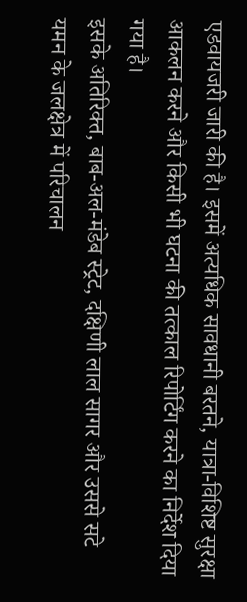एडवायजरी जारी की है। इसमें अत्यधिक सावधानी बरतने, यात्रा-विशिष्ट सुरक्षा आकलन करने और किसी भी घटना की तत्काल रिपोर्टिंग करने का निर्देश दिया गया है।
इसके अतिरिक्त, बाब-अल-मंडेब स्ट्रेट, दक्षिणी लाल सागर और उससे सटे यमन के जलक्षेत्र में परिचालन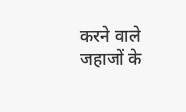करने वाले जहाजों के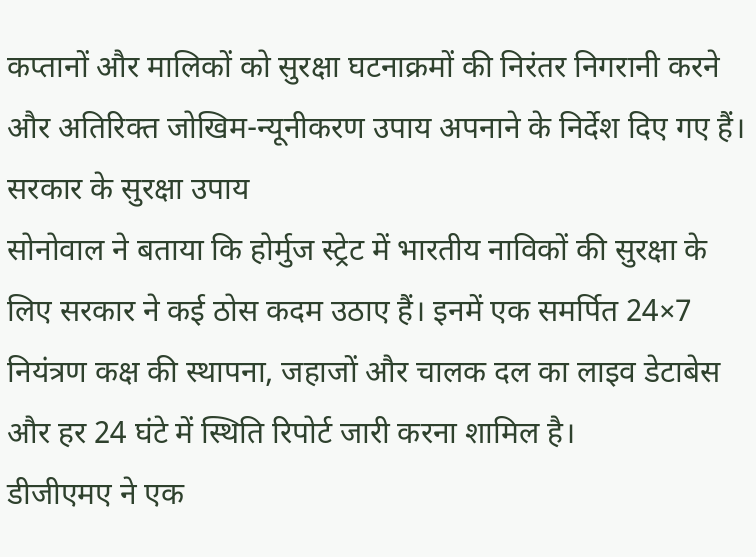कप्तानों और मालिकों को सुरक्षा घटनाक्रमों की निरंतर निगरानी करने और अतिरिक्त जोखिम-न्यूनीकरण उपाय अपनाने के निर्देश दिए गए हैं।
सरकार के सुरक्षा उपाय
सोनोवाल ने बताया कि होर्मुज स्ट्रेट में भारतीय नाविकों की सुरक्षा के लिए सरकार ने कई ठोस कदम उठाए हैं। इनमें एक समर्पित 24×7 नियंत्रण कक्ष की स्थापना, जहाजों और चालक दल का लाइव डेटाबेस और हर 24 घंटे में स्थिति रिपोर्ट जारी करना शामिल है।
डीजीएमए ने एक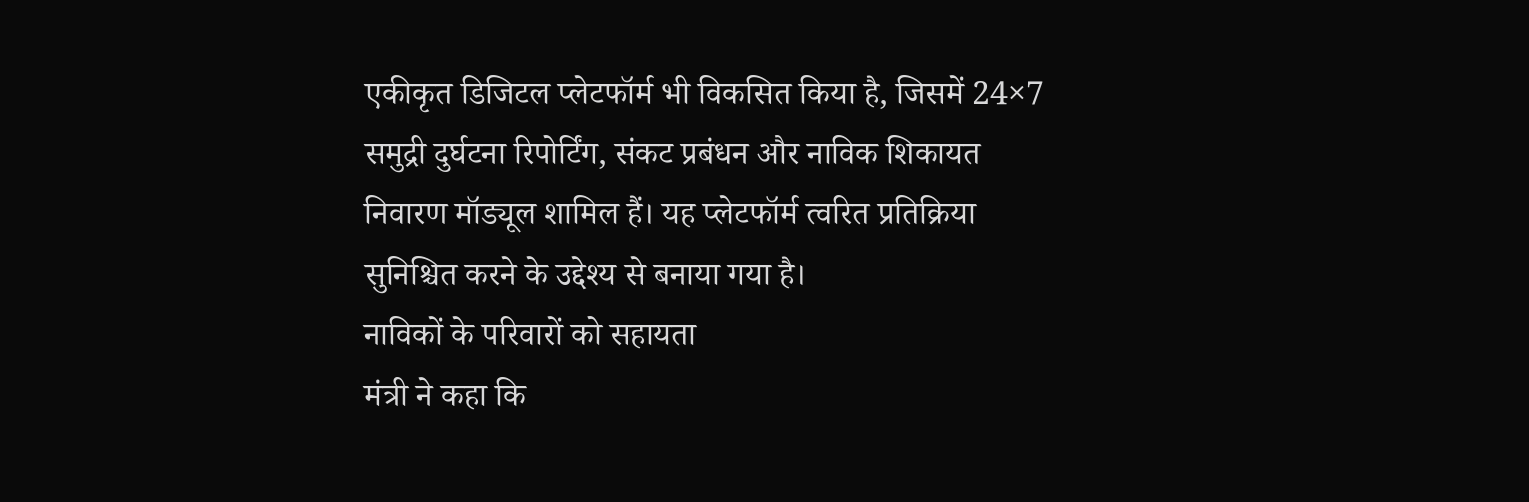एकीकृत डिजिटल प्लेटफॉर्म भी विकसित किया है, जिसमें 24×7 समुद्री दुर्घटना रिपोर्टिंग, संकट प्रबंधन और नाविक शिकायत निवारण मॉड्यूल शामिल हैं। यह प्लेटफॉर्म त्वरित प्रतिक्रिया सुनिश्चित करने के उद्देश्य से बनाया गया है।
नाविकों के परिवारों को सहायता
मंत्री ने कहा कि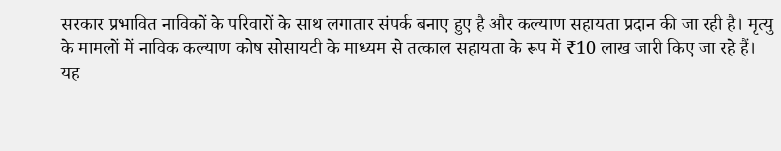सरकार प्रभावित नाविकों के परिवारों के साथ लगातार संपर्क बनाए हुए है और कल्याण सहायता प्रदान की जा रही है। मृत्यु के मामलों में नाविक कल्याण कोष सोसायटी के माध्यम से तत्काल सहायता के रूप में ₹10 लाख जारी किए जा रहे हैं।
यह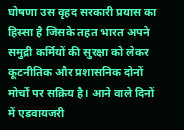घोषणा उस वृहद सरकारी प्रयास का हिस्सा है जिसके तहत भारत अपने समुद्री कर्मियों की सुरक्षा को लेकर कूटनीतिक और प्रशासनिक दोनों मोर्चों पर सक्रिय है। आने वाले दिनों में एडवायजरी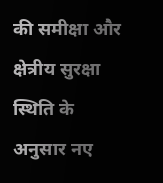की समीक्षा और क्षेत्रीय सुरक्षा स्थिति के अनुसार नए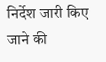निर्देश जारी किए जाने की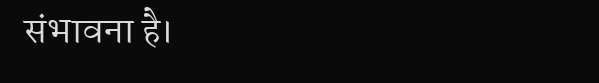संभावना है।